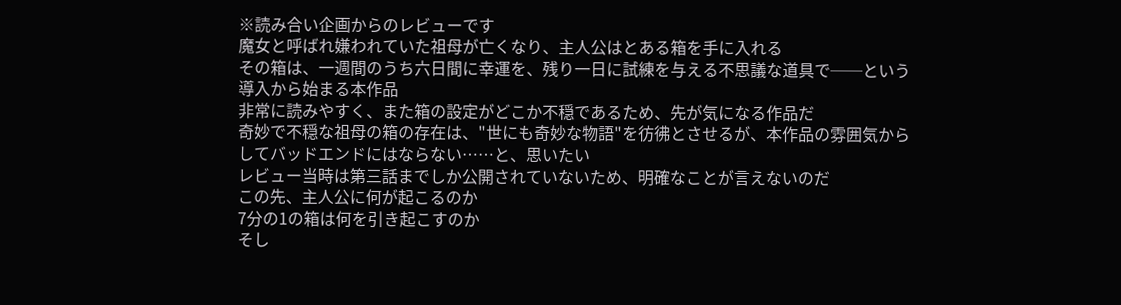※読み合い企画からのレビューです
魔女と呼ばれ嫌われていた祖母が亡くなり、主人公はとある箱を手に入れる
その箱は、一週間のうち六日間に幸運を、残り一日に試練を与える不思議な道具で──という導入から始まる本作品
非常に読みやすく、また箱の設定がどこか不穏であるため、先が気になる作品だ
奇妙で不穏な祖母の箱の存在は、"世にも奇妙な物語"を彷彿とさせるが、本作品の雰囲気からしてバッドエンドにはならない……と、思いたい
レビュー当時は第三話までしか公開されていないため、明確なことが言えないのだ
この先、主人公に何が起こるのか
7分の1の箱は何を引き起こすのか
そし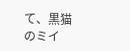て、黒猫のミイ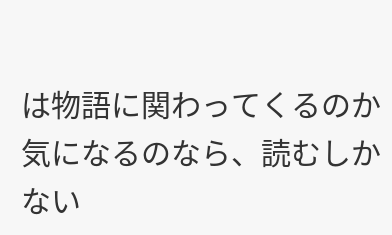は物語に関わってくるのか
気になるのなら、読むしかない